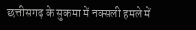छत्तीसगढ़ के सुकमा में नक्सली हमले में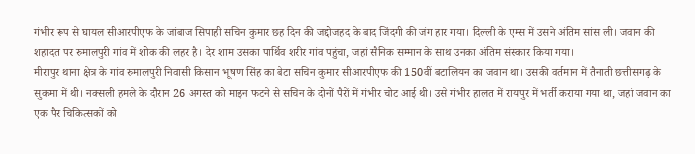गंभीर रूप से घायल सीआरपीएफ के जांबाज सिपाही सचिन कुमार छह दिन की जद्दोजहद के बाद जिंदगी की जंग हार गया। दिल्ली के एम्स में उसने अंतिम सांस ली। जवान की शहादत पर रुमालपुरी गांव में शोक की लहर है। देर शाम उसका पार्थिव शरीर गांव पहुंचा, जहां सैनिक सम्मान के साथ उनका अंतिम संस्कार किया गया।
मीरापुर थाना क्षेत्र के गांव रुमालपुरी निवासी किसान भूषण सिंह का बेटा सचिन कुमार सीआरपीएफ की 150वीं बटालियन का जवान था। उसकी वर्तमान में तैनाती छत्तीसगढ़ के सुकमा में थी। नक्सली हमले के दौरान 26 अगस्त को माइन फटने से सचिन के दोनों पैरों में गंभीर चोट आई थी। उसे गंभीर हालत में रायपुर में भर्ती कराया गया था, जहां जवान का एक पैर चिकित्सकों को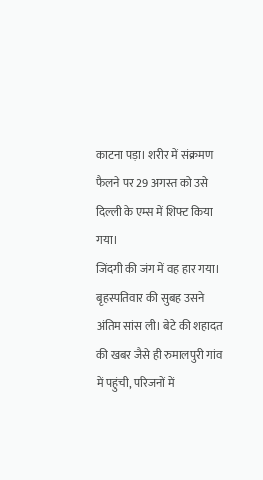काटना पड़ा। शरीर में संक्रमण फैलने पर 29 अगस्त को उसे दिल्ली के एम्स में शिफ्ट किया गया।
जिंदगी की जंग में वह हार गया। बृहस्पतिवार की सुबह उसने अंतिम सांस ली। बेटे की शहादत की खबर जैसे ही रुमालपुरी गांव में पहुंची, परिजनों में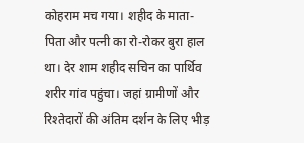कोहराम मच गया। शहीद के माता-पिता और पत्नी का रो-रोकर बुरा हाल था। देर शाम शहीद सचिन का पार्थिव शरीर गांव पहुंचा। जहां ग्रामीणों और रिश्तेदारों की अंतिम दर्शन के लिए भीड़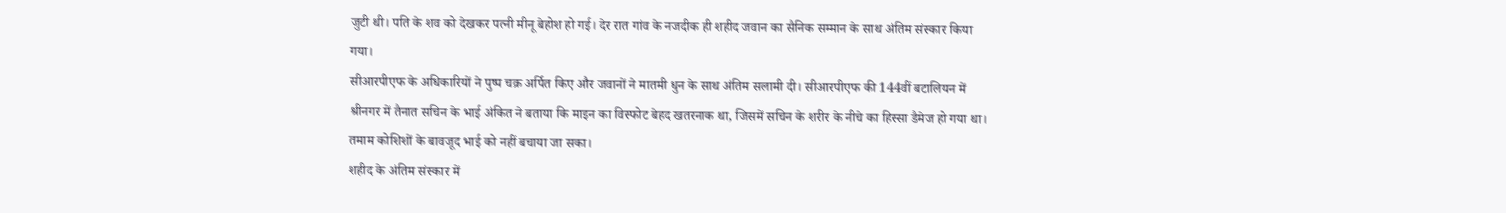जुटी थी। पति के शव को देखकर पत्नी मीनू बेहोश हो गई। देर रात गांव के नजदीक ही शहीद जवान का सैनिक सम्मान के साथ अंतिम संस्कार किया गया।
सीआरपीएफ के अधिकारियों ने पुष्प चक्र अर्पित किए और जवानों ने मातमी धुन के साथ अंतिम सलामी दी। सीआरपीएफ की 144वीं बटालियन में श्रीनगर में तैनात सचिन के भाई अंकित ने बताया कि माइन का विस्फोट बेहद खतरनाक था, जिसमें सचिन के शरीर के नीचे का हिस्सा डैमेज हो गया था। तमाम कोशिशों के बावजूद भाई को नहीं बचाया जा सका।
शहीद के अंतिम संस्कार में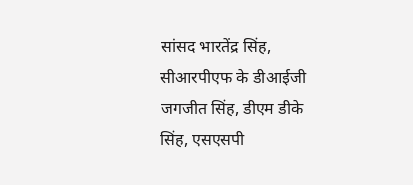सांसद भारतेंद्र सिंह, सीआरपीएफ के डीआईजी जगजीत सिंह, डीएम डीके सिंह, एसएसपी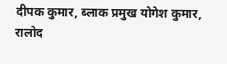दीपक कुमार, ब्लाक प्रमुख योगेश कुमार, रालोद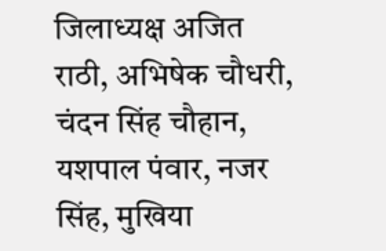जिलाध्यक्ष अजित राठी, अभिषेक चौधरी, चंदन सिंह चौहान, यशपाल पंवार, नजर सिंह, मुखिया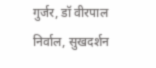गुर्जर, डॉ वीरपाल निर्वाल, सुखदर्शन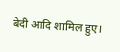बेदी आदि शामिल हुए।